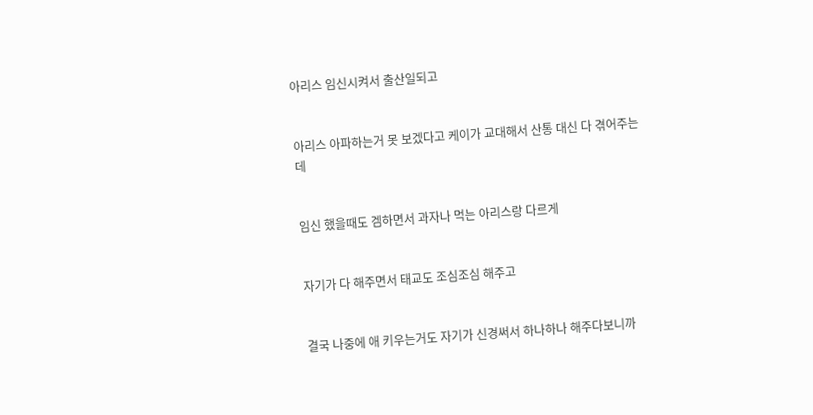아리스 임신시켜서 출산일되고


아리스 아파하는거 못 보겠다고 케이가 교대해서 산통 대신 다 겪어주는데


임신 했을때도 겜하면서 과자나 먹는 아리스랑 다르게


자기가 다 해주면서 태교도 조심조심 해주고


결국 나중에 애 키우는거도 자기가 신경써서 하나하나 해주다보니까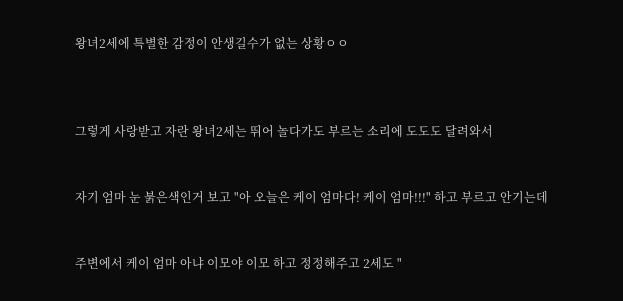왕녀2세에 특별한 감정이 안생길수가 없는 상황ㅇㅇ



그렇게 사랑받고 자란 왕녀2세는 뛰어 놀다가도 부르는 소리에 도도도 달려와서


자기 엄마 눈 붉은색인거 보고 "아 오늘은 케이 엄마다! 케이 엄마!!!" 하고 부르고 안기는데


주변에서 케이 엄마 아냐 이모야 이모 하고 정정해주고 2세도 "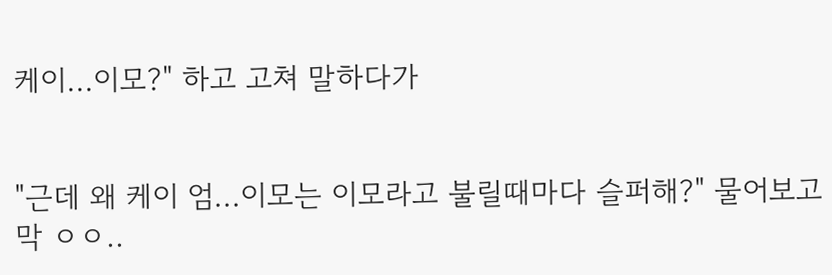케이...이모?" 하고 고쳐 말하다가


"근데 왜 케이 엄...이모는 이모라고 불릴때마다 슬퍼해?" 물어보고 막 ㅇㅇ..